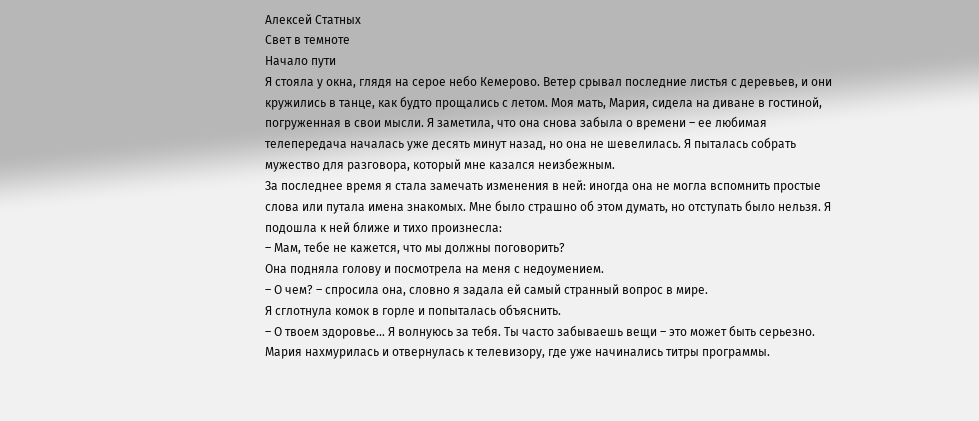Алексей Статных
Свет в темноте
Начало пути
Я стояла у окна, глядя на серое небо Кемерово. Ветер срывал последние листья с деревьев, и они кружились в танце, как будто прощались с летом. Моя мать, Мария, сидела на диване в гостиной, погруженная в свои мысли. Я заметила, что она снова забыла о времени – ее любимая телепередача началась уже десять минут назад, но она не шевелилась. Я пыталась собрать мужество для разговора, который мне казался неизбежным.
За последнее время я стала замечать изменения в ней: иногда она не могла вспомнить простые слова или путала имена знакомых. Мне было страшно об этом думать, но отступать было нельзя. Я подошла к ней ближе и тихо произнесла:
– Мам, тебе не кажется, что мы должны поговорить?
Она подняла голову и посмотрела на меня с недоумением.
– О чем? – спросила она, словно я задала ей самый странный вопрос в мире.
Я сглотнула комок в горле и попыталась объяснить.
– О твоем здоровье… Я волнуюсь за тебя. Ты часто забываешь вещи – это может быть серьезно.
Мария нахмурилась и отвернулась к телевизору, где уже начинались титры программы.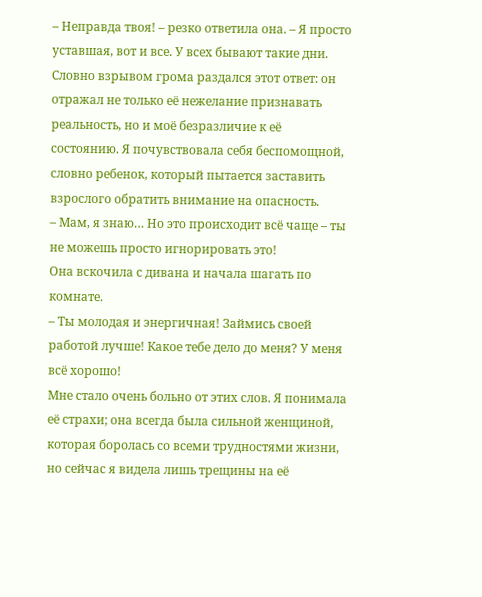– Неправда твоя! – резко ответила она. – Я просто уставшая, вот и все. У всех бывают такие дни.
Словно взрывом грома раздался этот ответ: он отражал не только её нежелание признавать реальность, но и моё безразличие к её состоянию. Я почувствовала себя беспомощной, словно ребенок, который пытается заставить взрослого обратить внимание на опасность.
– Мам, я знаю… Но это происходит всё чаще – ты не можешь просто игнорировать это!
Она вскочила с дивана и начала шагать по комнате.
– Ты молодая и энергичная! Займись своей работой лучше! Какое тебе дело до меня? У меня всё хорошо!
Мне стало очень больно от этих слов. Я понимала её страхи; она всегда была сильной женщиной, которая боролась со всеми трудностями жизни, но сейчас я видела лишь трещины на её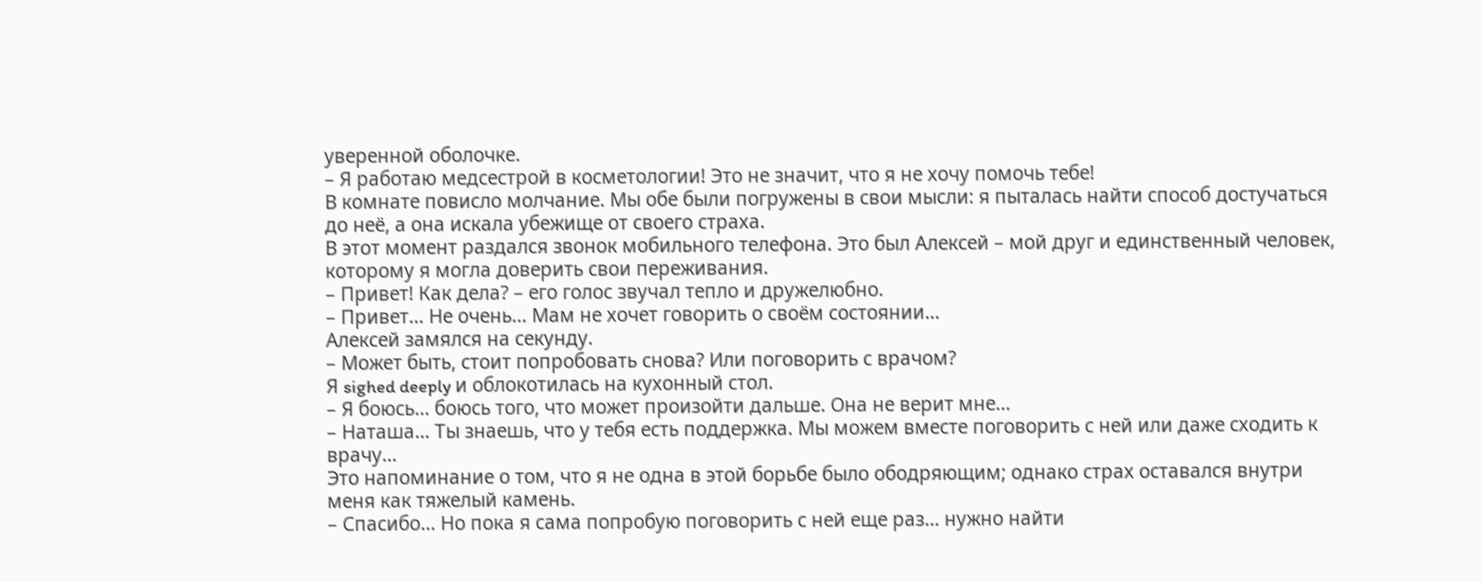уверенной оболочке.
– Я работаю медсестрой в косметологии! Это не значит, что я не хочу помочь тебе!
В комнате повисло молчание. Мы обе были погружены в свои мысли: я пыталась найти способ достучаться до неё, а она искала убежище от своего страха.
В этот момент раздался звонок мобильного телефона. Это был Алексей – мой друг и единственный человек, которому я могла доверить свои переживания.
– Привет! Как дела? – его голос звучал тепло и дружелюбно.
– Привет… Не очень… Мам не хочет говорить о своём состоянии…
Алексей замялся на секунду.
– Может быть, стоит попробовать снова? Или поговорить с врачом?
Я sighed deeply и облокотилась на кухонный стол.
– Я боюсь… боюсь того, что может произойти дальше. Она не верит мне…
– Наташа… Ты знаешь, что у тебя есть поддержка. Мы можем вместе поговорить с ней или даже сходить к врачу…
Это напоминание о том, что я не одна в этой борьбе было ободряющим; однако страх оставался внутри меня как тяжелый камень.
– Спасибо… Но пока я сама попробую поговорить с ней еще раз… нужно найти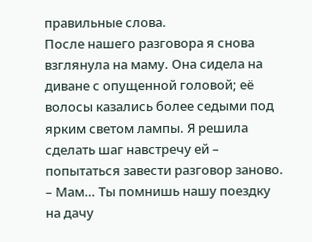правильные слова.
После нашего разговора я снова взглянула на маму. Она сидела на диване с опущенной головой; её волосы казались более седыми под ярким светом лампы. Я решила сделать шаг навстречу ей – попытаться завести разговор заново.
– Мам… Ты помнишь нашу поездку на дачу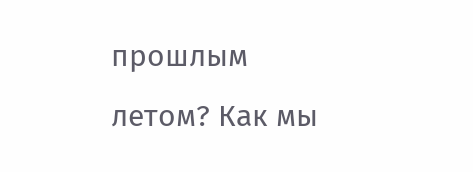прошлым летом? Как мы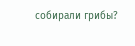собирали грибы?